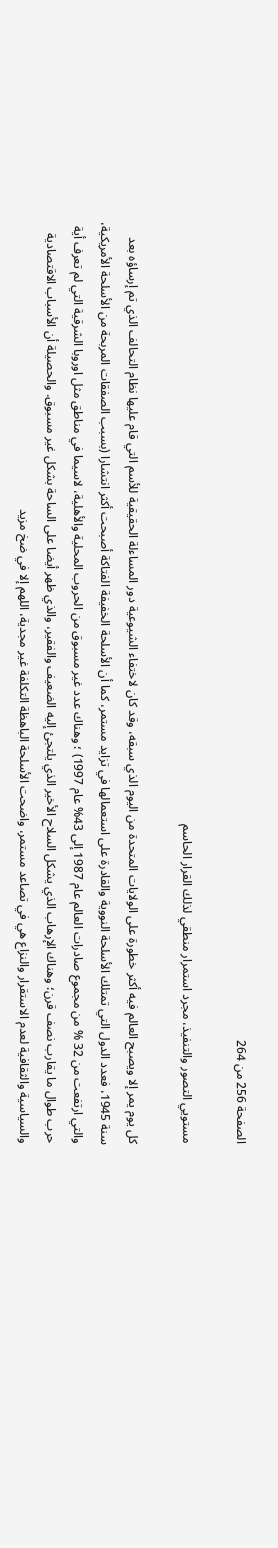الصفحة 256 من 264

مستويي التصور والتنفيذ، مجرد استمرار منطقي لذلك القرار الحاسم

كل يوم يمر إلا ويصبح العالم فيه أكثر خطورة على الولايات المتحدة من اليوم الذي سبقه، وقد كان لاختفاء الشيوعية دور المساءلة الحقيقية للأسم التي قام عليها نظام التحالف الذي تم إرساؤه بعد سنة 1945، فعدد الدول التي تمتلك الأسلحة النووية والقادرة على استعمالها في تزايد مستمر، كما أن الأسلحة الخفيفة الفتاكة أصبحت أكثر انتشارا (بسبب الصفقات المربحة من الأسلحة الأمريكية، والتي ارتفعت من 32 % من مجموع صادرات العالم عام 1987 إلى 43% عام 1997) ؛ وهناك عدد غير مسبوق من الحروب المحلية والأهلية، لاسيما في مناطق مثل اوروبا الشرقية التي لم تعرف أية حرب طوال ما يقارب نصف قرن؛ وهناك الإرهاب الذي يشكل السلاح الأخير الذي يلتجئ إليه الضعيف والفقير، والذي ظهر أيضا على الساحة بشكل غير مسبوق. والحصيلة أن الأسباب الاقتصادية والسياسية والثقافية لعدم الاستقرار والنزاع هي في تصاعد مستمر، واضحت الأسلحة الباهظة التكلفة غير مجدية، اللهم إلا في ضخ مزيد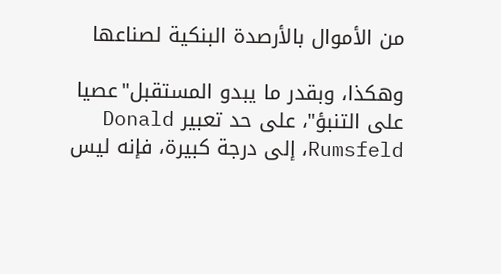من الأموال بالأرصدة البنكية لصناعها

وهكذا، وبقدر ما يبدو المستقبل"عصيا على التنبؤ"، على حد تعبير Donald Rumsfeld، إلى درجة كبيرة، فإنه ليس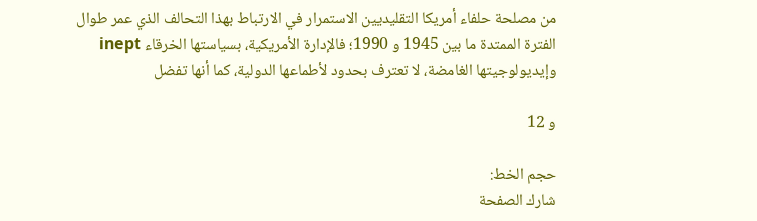من مصلحة حلفاء أمريكا التقليديين الاستمرار في الارتباط بهذا التحالف الذي عمر طوال الفترة الممتدة ما بين 1945 و 1990؛ فالإدارة الأمريكية، بسياستها الخرقاء inept وإيديولوجيتها الغامضة، لا تعترف بحدود لأطماعها الدولية، كما أنها تفضل

و 12

حجم الخط:
شارك الصفحة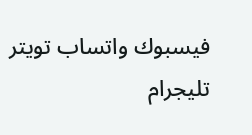فيسبوك واتساب تويتر تليجرام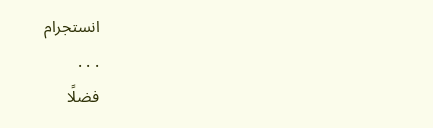انستجرام
. . .
فضلًا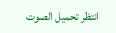انتظر تحميل الصوت